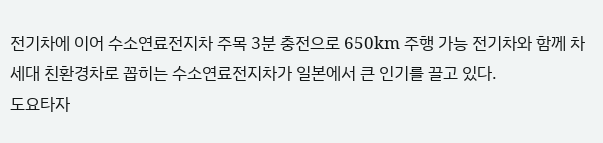전기차에 이어 수소연료전지차 주목 3분 충전으로 650km 주행 가능 전기차와 함께 차세대 친환경차로 꼽히는 수소연료전지차가 일본에서 큰 인기를 끌고 있다.
도요타자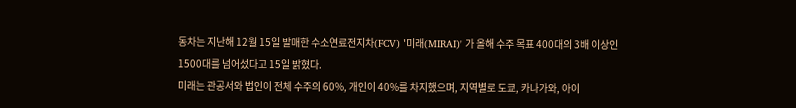동차는 지난해 12월 15일 발매한 수소연료전지차(FCV) '미래(MIRAI)' 가 올해 수주 목표 400대의 3배 이상인 1500대를 넘어섰다고 15일 밝혔다.
미래는 관공서와 법인이 전체 수주의 60%, 개인이 40%를 차지했으며, 지역별로 도쿄, 카나가와, 아이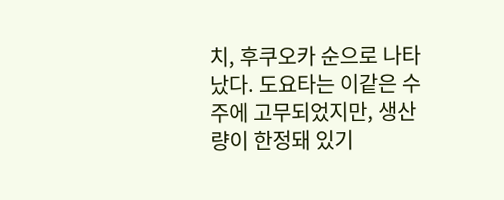치, 후쿠오카 순으로 나타났다. 도요타는 이같은 수주에 고무되었지만, 생산량이 한정돼 있기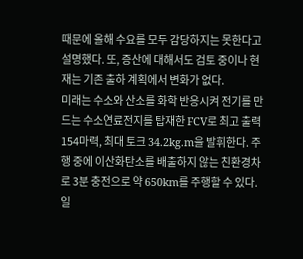때문에 올해 수요를 모두 감당하지는 못한다고 설명했다. 또, 증산에 대해서도 검토 중이나 현재는 기존 출하 계획에서 변화가 없다.
미래는 수소와 산소를 화학 반응시켜 전기를 만드는 수소연료전지를 탑재한 FCV로 최고 출력 154마력, 최대 토크 34.2kg.m을 발휘한다. 주행 중에 이산화탄소를 배출하지 않는 친환경차로 3분 충전으로 약 650km를 주행할 수 있다. 일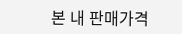본 내 판매가격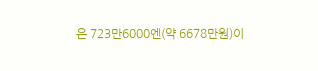은 723만6000엔(약 6678만원)이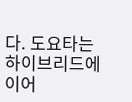다. 도요타는 하이브리드에 이어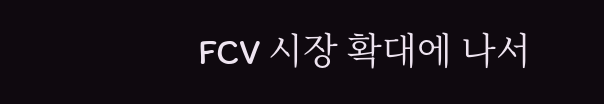FCV 시장 확대에 나서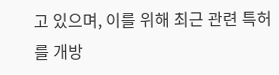고 있으며, 이를 위해 최근 관련 특허를 개방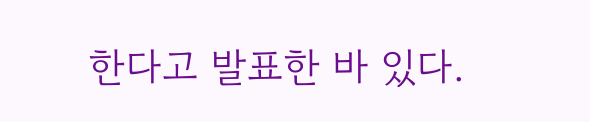한다고 발표한 바 있다.